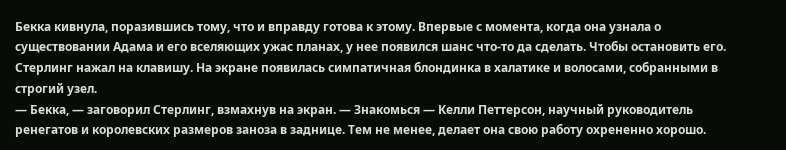Бекка кивнула, поразившись тому, что и вправду готова к этому. Впервые с момента, когда она узнала о существовании Адама и его вселяющих ужас планах, у нее появился шанс что-то да сделать. Чтобы остановить его.
Стерлинг нажал на клавишу. На экране появилась симпатичная блондинка в халатике и волосами, собранными в строгий узел.
— Бекка, — заговорил Стерлинг, взмахнув на экран. — Знакомься — Келли Петтерсон, научный руководитель ренегатов и королевских размеров заноза в заднице. Тем не менее, делает она свою работу охрененно хорошо.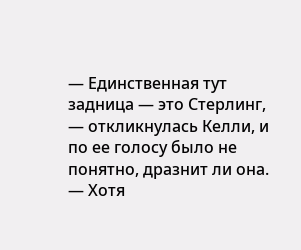— Единственная тут задница — это Стерлинг, — откликнулась Келли, и по ее голосу было не понятно, дразнит ли она. — Хотя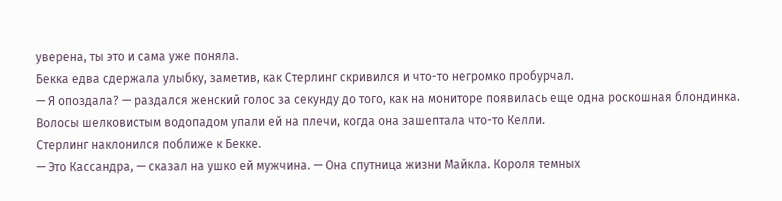уверена, ты это и сама уже поняла.
Бекка едва сдержала улыбку, заметив, как Стерлинг скривился и что-то негромко пробурчал.
— Я опоздала? — раздался женский голос за секунду до того, как на мониторе появилась еще одна роскошная блондинка. Волосы шелковистым водопадом упали ей на плечи, когда она зашептала что-то Келли.
Стерлинг наклонился поближе к Бекке.
— Это Кассандра, — сказал на ушко ей мужчина. — Она спутница жизни Майкла. Короля темных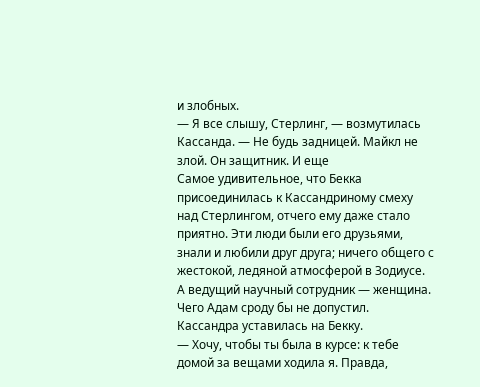и злобных.
— Я все слышу, Стерлинг, — возмутилась Кассанда. — Не будь задницей. Майкл не злой. Он защитник. И еще
Самое удивительное, что Бекка присоединилась к Кассандриному смеху над Стерлингом, отчего ему даже стало приятно. Эти люди были его друзьями, знали и любили друг друга; ничего общего с жестокой, ледяной атмосферой в Зодиусе. А ведущий научный сотрудник — женщина. Чего Адам сроду бы не допустил.
Кассандра уставилась на Бекку.
— Хочу, чтобы ты была в курсе: к тебе домой за вещами ходила я. Правда,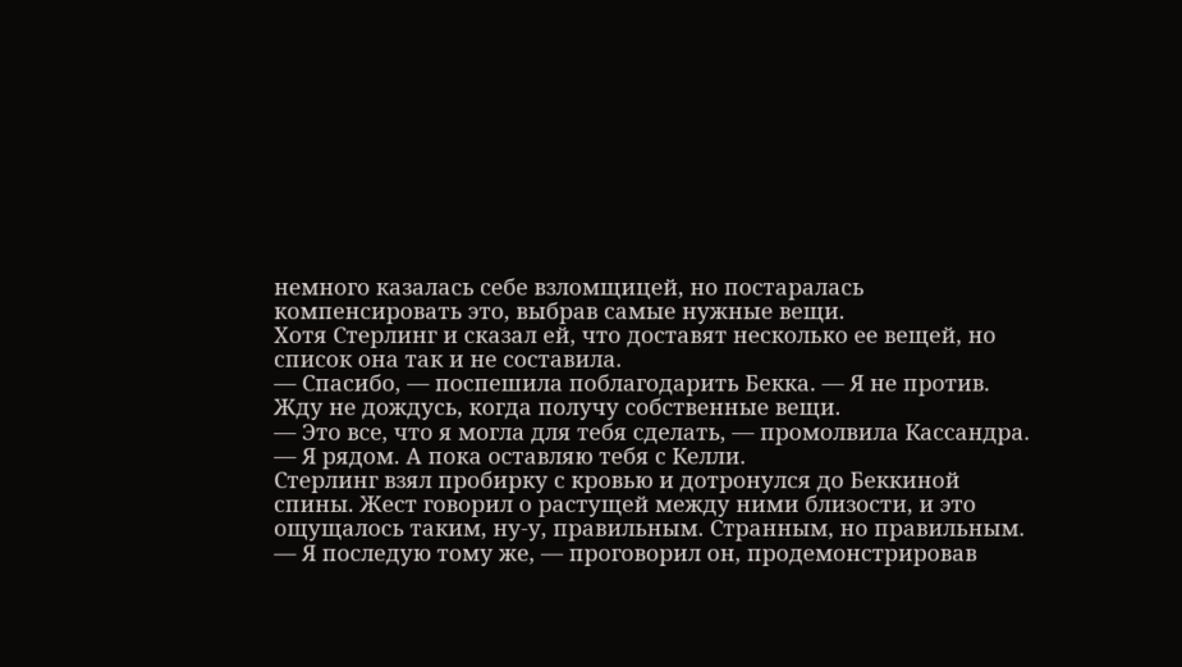немного казалась себе взломщицей, но постаралась компенсировать это, выбрав самые нужные вещи.
Хотя Стерлинг и сказал ей, что доставят несколько ее вещей, но список она так и не составила.
— Спасибо, — поспешила поблагодарить Бекка. — Я не против. Жду не дождусь, когда получу собственные вещи.
— Это все, что я могла для тебя сделать, — промолвила Кассандра. — Я рядом. А пока оставляю тебя с Келли.
Стерлинг взял пробирку с кровью и дотронулся до Беккиной спины. Жест говорил о растущей между ними близости, и это ощущалось таким, ну-у, правильным. Странным, но правильным.
— Я последую тому же, — проговорил он, продемонстрировав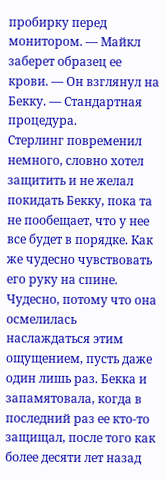пробирку перед монитором. — Майкл заберет образец ее крови. — Он взглянул на Бекку. — Стандартная процедура.
Стерлинг повременил немного, словно хотел защитить и не желал покидать Бекку, пока та не пообещает, что у нее все будет в порядке. Как же чудесно чувствовать его руку на спине. Чудесно, потому что она осмелилась наслаждаться этим ощущением, пусть даже один лишь раз. Бекка и запамятовала, когда в последний раз ее кто-то защищал, после того как более десяти лет назад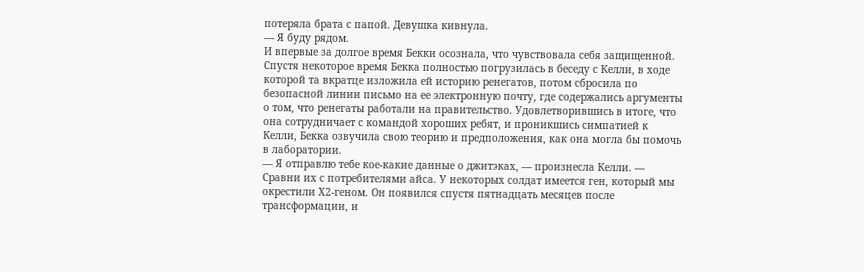потеряла брата с папой. Девушка кивнула.
— Я буду рядом.
И впервые за долгое время Бекки осознала, что чувствовала себя защищенной.
Спустя некоторое время Бекка полностью погрузилась в беседу с Келли, в ходе которой та вкратце изложила ей историю ренегатов, потом сбросила по безопасной линии письмо на ее электронную почту, где содержались аргументы о том, что ренегаты работали на правительство. Удовлетворившись в итоге, что она сотрудничает с командой хороших ребят, и проникшись симпатией к Келли, Бекка озвучила свою теорию и предположения, как она могла бы помочь в лаборатории.
— Я отправлю тебе кое-какие данные о джитэках, — произнесла Келли. — Сравни их с потребителями айса. У некоторых солдат имеется ген, который мы окрестили Х2-геном. Он появился спустя пятнадцать месяцев после трансформации, и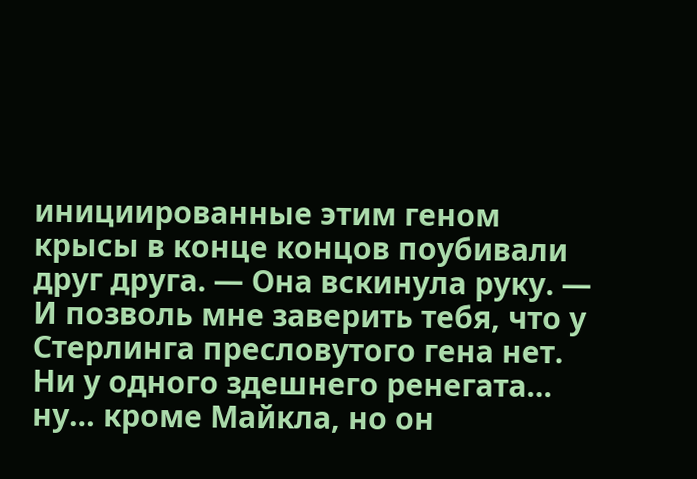инициированные этим геном крысы в конце концов поубивали друг друга. — Она вскинула руку. — И позволь мне заверить тебя, что у Стерлинга пресловутого гена нет. Ни у одного здешнего ренегата… ну… кроме Майкла, но он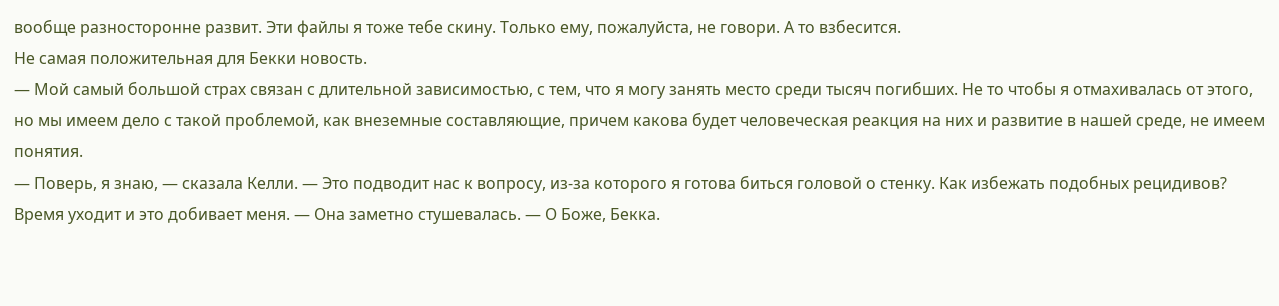вообще разносторонне развит. Эти файлы я тоже тебе скину. Только ему, пожалуйста, не говори. А то взбесится.
Не самая положительная для Бекки новость.
— Мой самый большой страх связан с длительной зависимостью, с тем, что я могу занять место среди тысяч погибших. Не то чтобы я отмахивалась от этого, но мы имеем дело с такой проблемой, как внеземные составляющие, причем какова будет человеческая реакция на них и развитие в нашей среде, не имеем понятия.
— Поверь, я знаю, — сказала Келли. — Это подводит нас к вопросу, из-за которого я готова биться головой о стенку. Как избежать подобных рецидивов? Время уходит и это добивает меня. — Она заметно стушевалась. — О Боже, Бекка.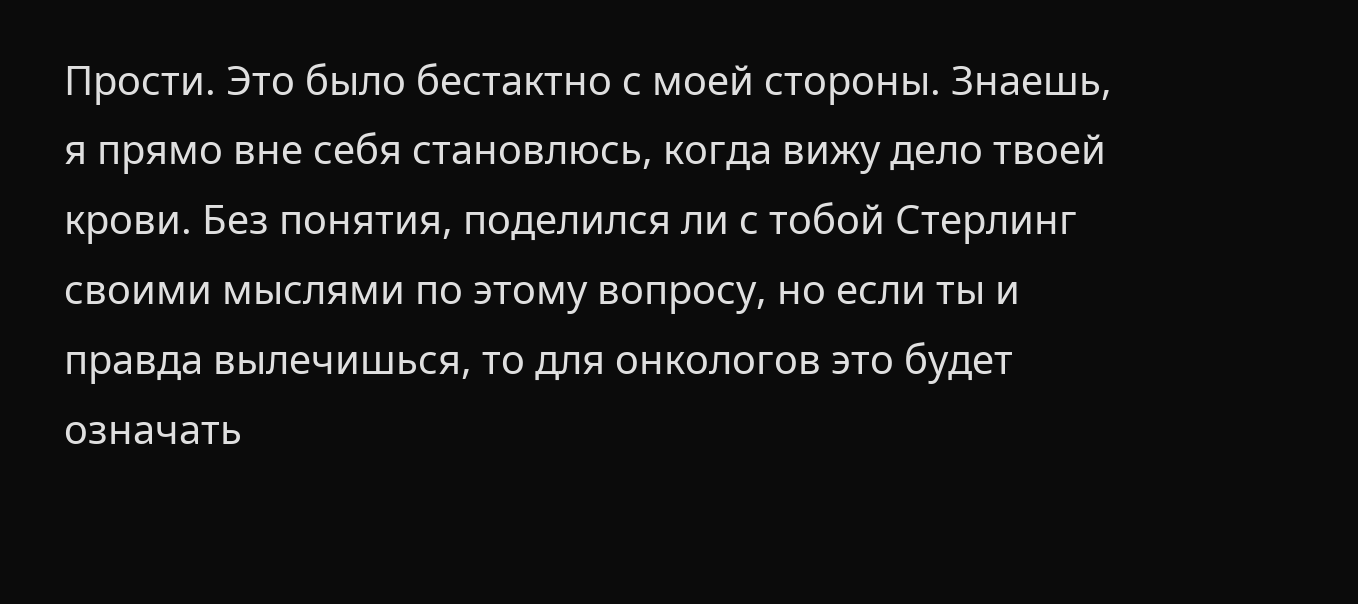Прости. Это было бестактно с моей стороны. Знаешь, я прямо вне себя становлюсь, когда вижу дело твоей крови. Без понятия, поделился ли с тобой Стерлинг своими мыслями по этому вопросу, но если ты и правда вылечишься, то для онкологов это будет означать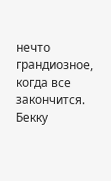нечто грандиозное, когда все закончится.
Бекку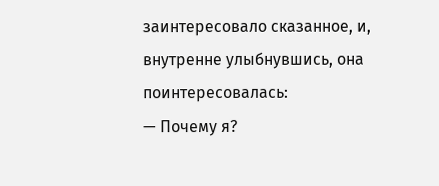заинтересовало сказанное, и, внутренне улыбнувшись, она поинтересовалась:
— Почему я?